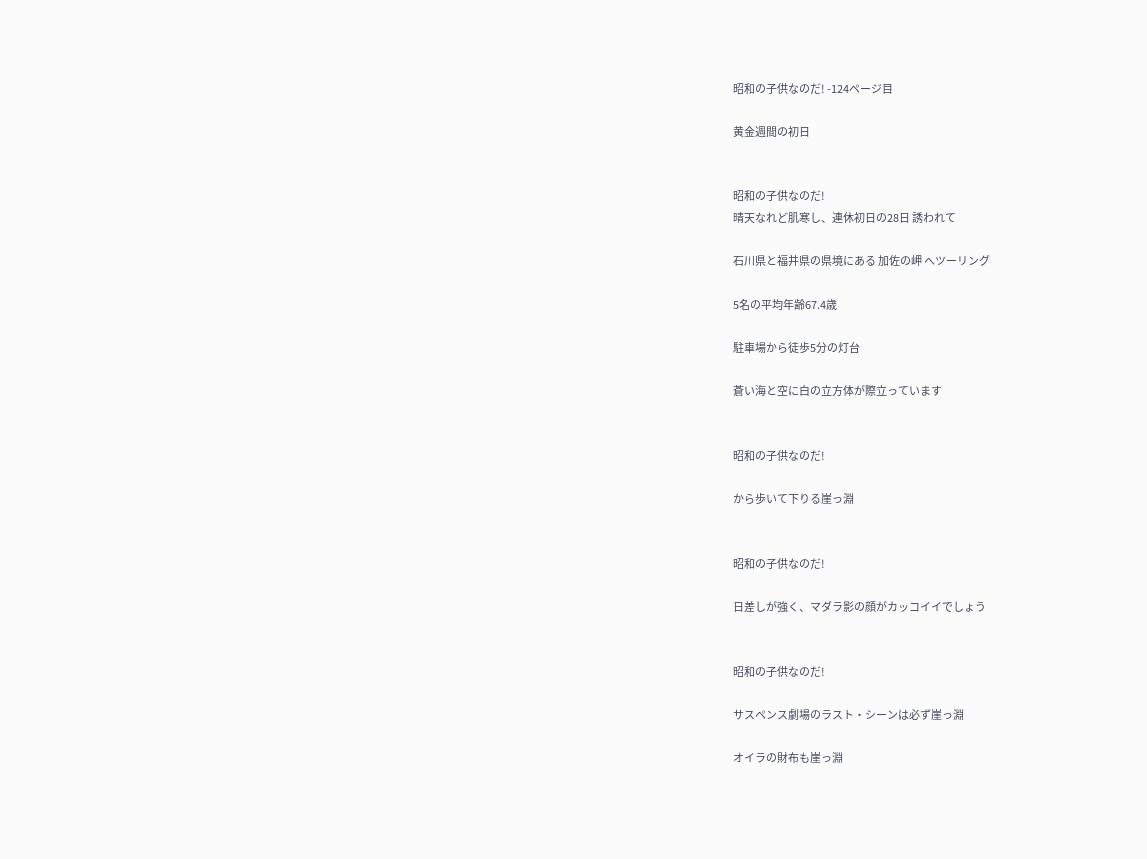昭和の子供なのだ! -124ページ目

黄金週間の初日


昭和の子供なのだ!
晴天なれど肌寒し、連休初日の28日 誘われて

石川県と福井県の県境にある 加佐の岬 へツーリング

5名の平均年齢67.4歳

駐車場から徒歩5分の灯台

蒼い海と空に白の立方体が際立っています


昭和の子供なのだ!

から歩いて下りる崖っ淵


昭和の子供なのだ!

日差しが強く、マダラ影の顔がカッコイイでしょう


昭和の子供なのだ!

サスペンス劇場のラスト・シーンは必ず崖っ淵

オイラの財布も崖っ淵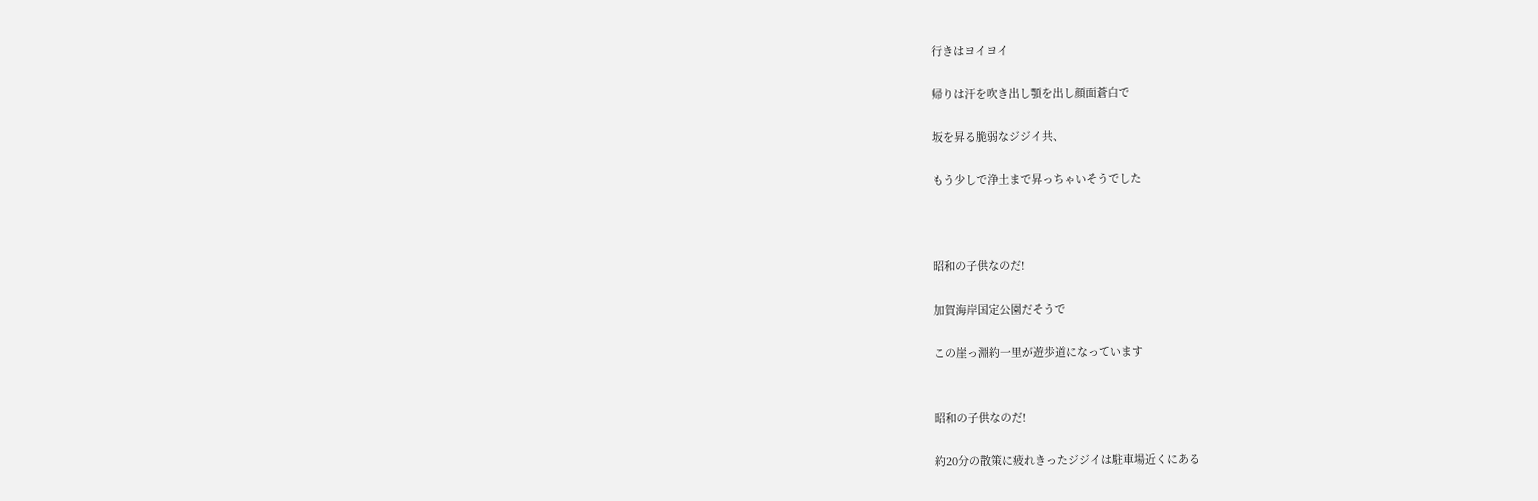行きはヨイヨイ

帰りは汗を吹き出し顎を出し顔面蒼白で

坂を昇る脆弱なジジイ共、

もう少しで浄土まで昇っちゃいそうでした



昭和の子供なのだ!

加賀海岸国定公園だそうで

この崖っ淵約一里が遊歩道になっています


昭和の子供なのだ!

約20分の散策に疲れきったジジイは駐車場近くにある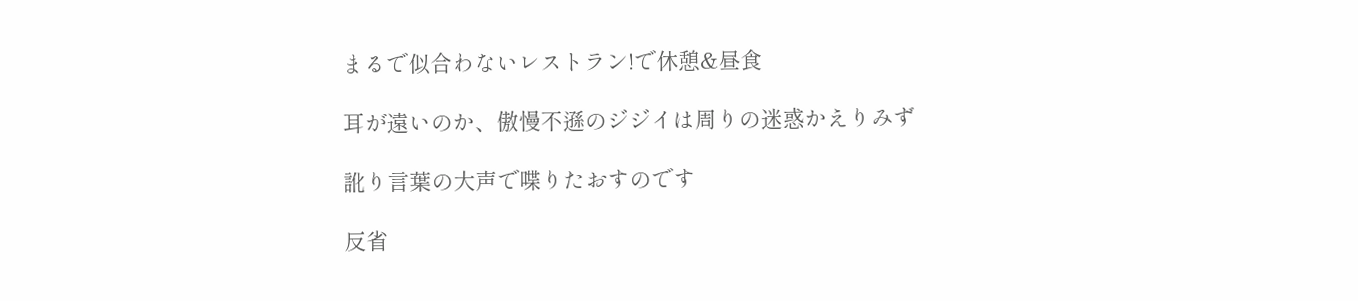まるで似合わないレストラン!で休憩&昼食

耳が遠いのか、傲慢不遜のジジイは周りの迷惑かえりみず

訛り言葉の大声で喋りたおすのです

反省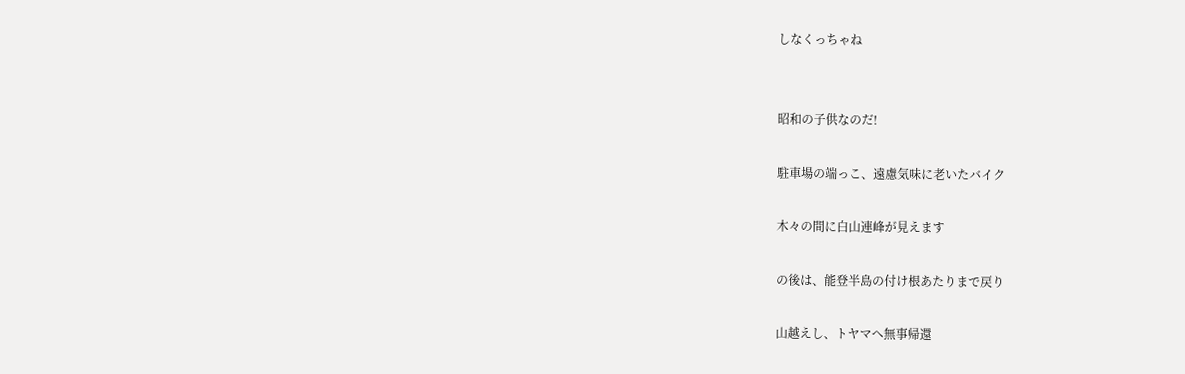しなくっちゃね


昭和の子供なのだ!

駐車場の端っこ、遠慮気味に老いたバイク

木々の間に白山連峰が見えます

の後は、能登半島の付け根あたりまで戻り

山越えし、トヤマへ無事帰還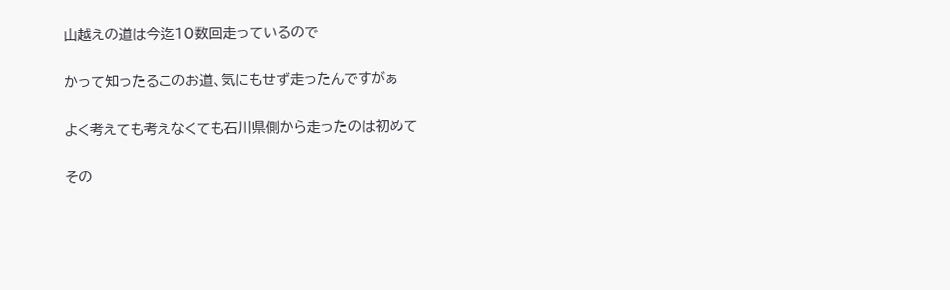山越えの道は今迄10数回走っているので

かって知ったるこのお道、気にもせず走ったんですがぁ

よく考えても考えなくても石川県側から走ったのは初めて

その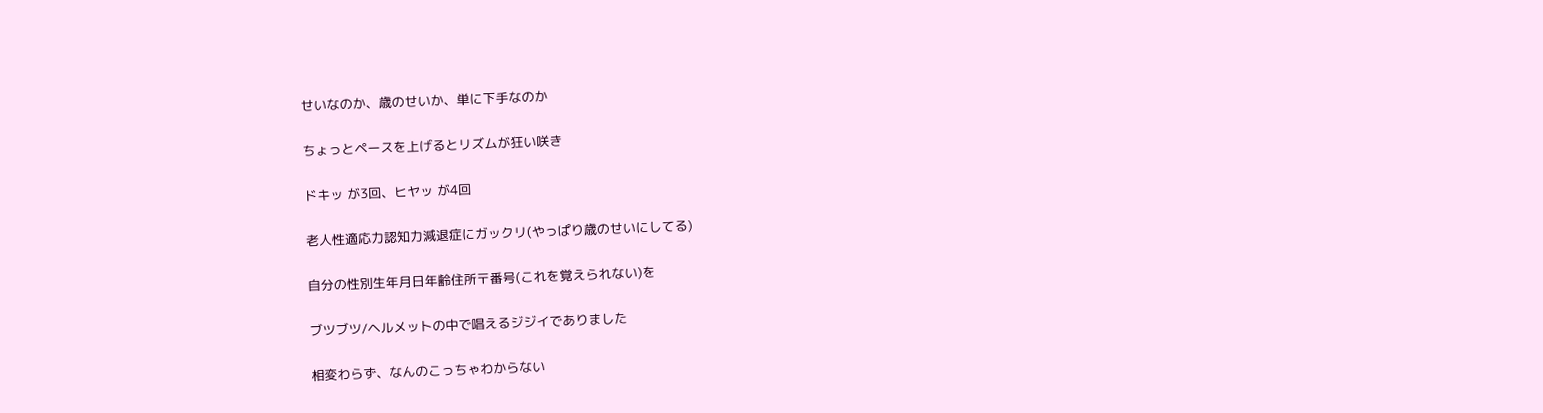せいなのか、歳のせいか、単に下手なのか

ちょっとペースを上げるとリズムが狂い咲き

ドキッ が3回、ヒヤッ が4回

老人性適応力認知力減退症にガックリ(やっぱり歳のせいにしてる)

自分の性別生年月日年齢住所〒番号(これを覚えられない)を

ブツブツ/ヘルメットの中で唱えるジジイでありました

相変わらず、なんのこっちゃわからない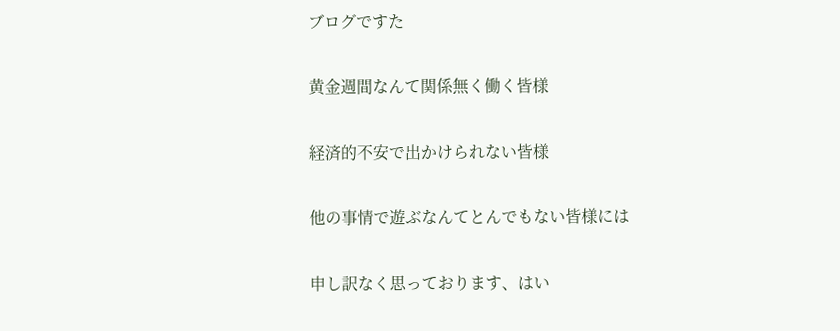ブログですた

黄金週間なんて関係無く働く皆様

経済的不安で出かけられない皆様

他の事情で遊ぶなんてとんでもない皆様には

申し訳なく思っております、はい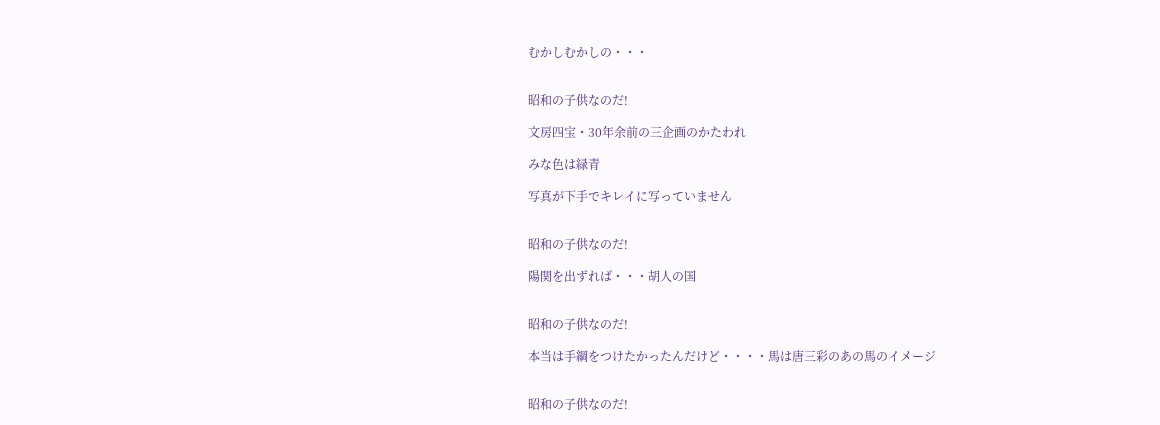むかしむかしの・・・


昭和の子供なのだ!

文房四宝・30年余前の三企画のかたわれ

みな色は緑青

写真が下手でキレイに写っていません


昭和の子供なのだ!

陽関を出ずれば・・・胡人の国


昭和の子供なのだ!

本当は手綱をつけたかったんだけど・・・・馬は唐三彩のあの馬のイメージ


昭和の子供なのだ!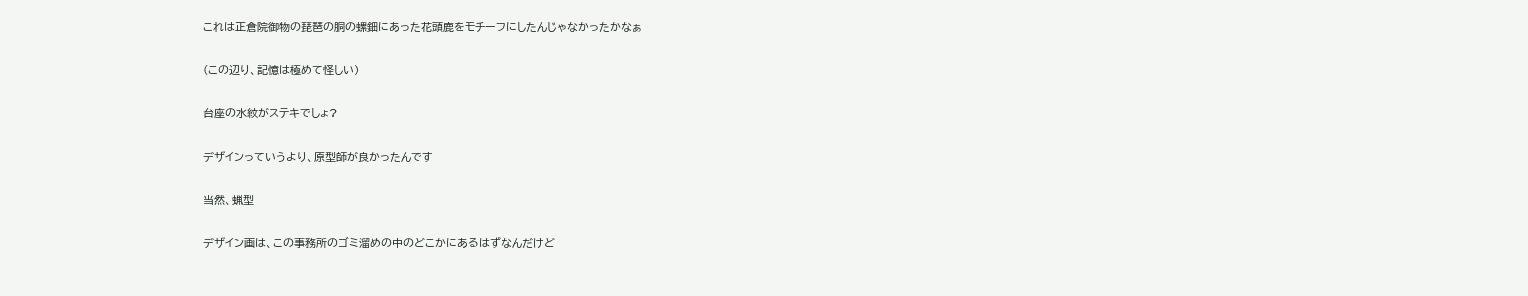これは正倉院御物の琵琶の胴の螺鈿にあった花頭鹿をモチーフにしたんじゃなかったかなぁ

(この辺り、記憶は極めて怪しい)

台座の水紋がステキでしょ?

デザインっていうより、原型師が良かったんです

当然、蝋型

デザイン画は、この事務所のゴミ溜めの中のどこかにあるはずなんだけど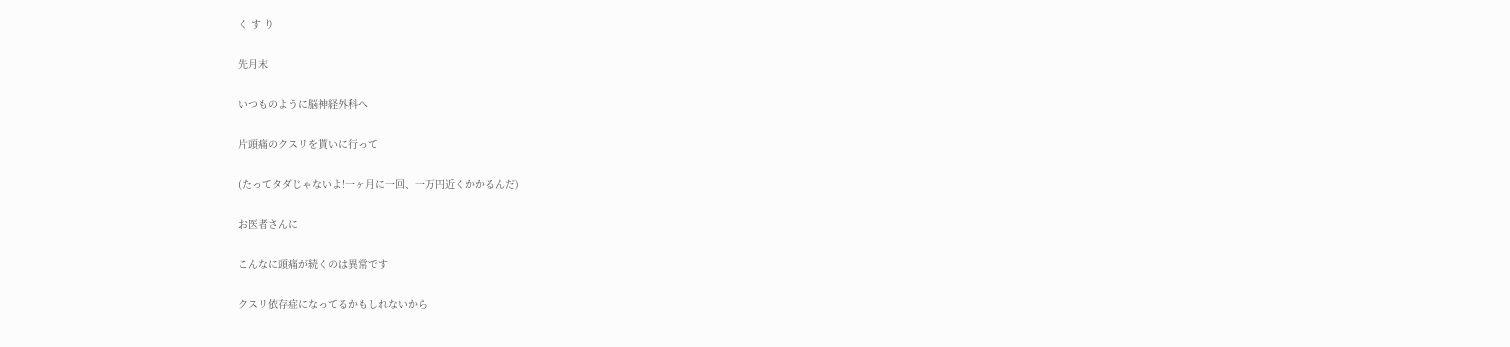く す り

先月末

いつものように脳神経外科へ

片頭痛のクスリを貰いに行って

(たってタダじゃないよ!一ヶ月に一回、一万円近くかかるんだ)

お医者さんに

こんなに頭痛が続くのは異常です

クスリ依存症になってるかもしれないから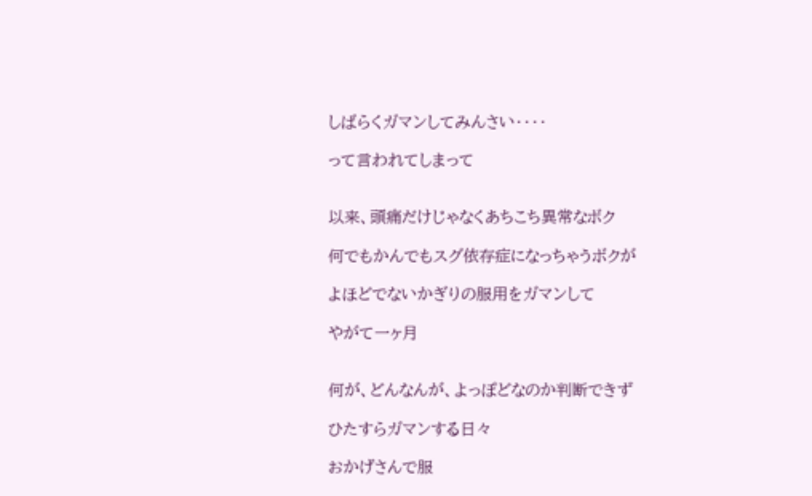しばらくガマンしてみんさい・・・・

って言われてしまって


以来、頭痛だけじゃなくあちこち異常なボク

何でもかんでもスグ依存症になっちゃうボクが

よほどでないかぎりの服用をガマンして

やがて一ヶ月


何が、どんなんが、よっぽどなのか判断できず

ひたすらガマンする日々

おかげさんで服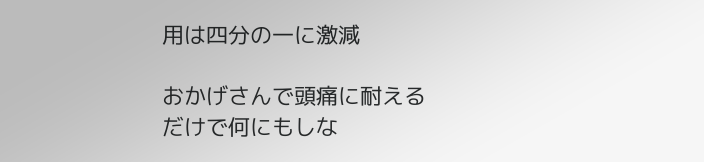用は四分の一に激減

おかげさんで頭痛に耐えるだけで何にもしな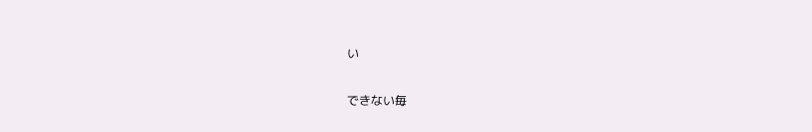い

できない毎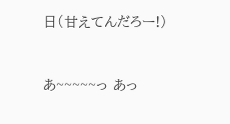日(甘えてんだろー!)


あ~~~~~っ あっ